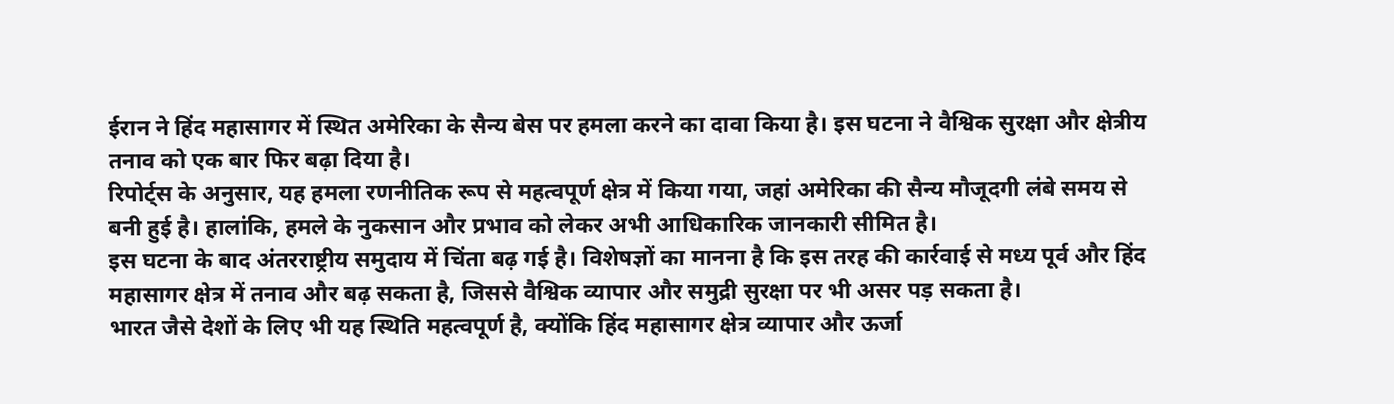ईरान ने हिंद महासागर में स्थित अमेरिका के सैन्य बेस पर हमला करने का दावा किया है। इस घटना ने वैश्विक सुरक्षा और क्षेत्रीय तनाव को एक बार फिर बढ़ा दिया है।
रिपोर्ट्स के अनुसार, यह हमला रणनीतिक रूप से महत्वपूर्ण क्षेत्र में किया गया, जहां अमेरिका की सैन्य मौजूदगी लंबे समय से बनी हुई है। हालांकि, हमले के नुकसान और प्रभाव को लेकर अभी आधिकारिक जानकारी सीमित है।
इस घटना के बाद अंतरराष्ट्रीय समुदाय में चिंता बढ़ गई है। विशेषज्ञों का मानना है कि इस तरह की कार्रवाई से मध्य पूर्व और हिंद महासागर क्षेत्र में तनाव और बढ़ सकता है, जिससे वैश्विक व्यापार और समुद्री सुरक्षा पर भी असर पड़ सकता है।
भारत जैसे देशों के लिए भी यह स्थिति महत्वपूर्ण है, क्योंकि हिंद महासागर क्षेत्र व्यापार और ऊर्जा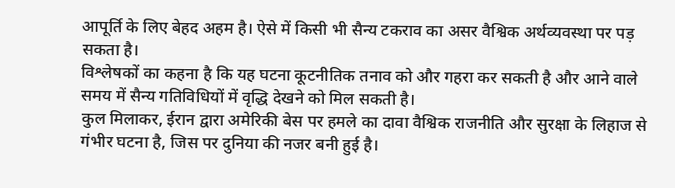आपूर्ति के लिए बेहद अहम है। ऐसे में किसी भी सैन्य टकराव का असर वैश्विक अर्थव्यवस्था पर पड़ सकता है।
विश्लेषकों का कहना है कि यह घटना कूटनीतिक तनाव को और गहरा कर सकती है और आने वाले समय में सैन्य गतिविधियों में वृद्धि देखने को मिल सकती है।
कुल मिलाकर, ईरान द्वारा अमेरिकी बेस पर हमले का दावा वैश्विक राजनीति और सुरक्षा के लिहाज से गंभीर घटना है, जिस पर दुनिया की नजर बनी हुई है।